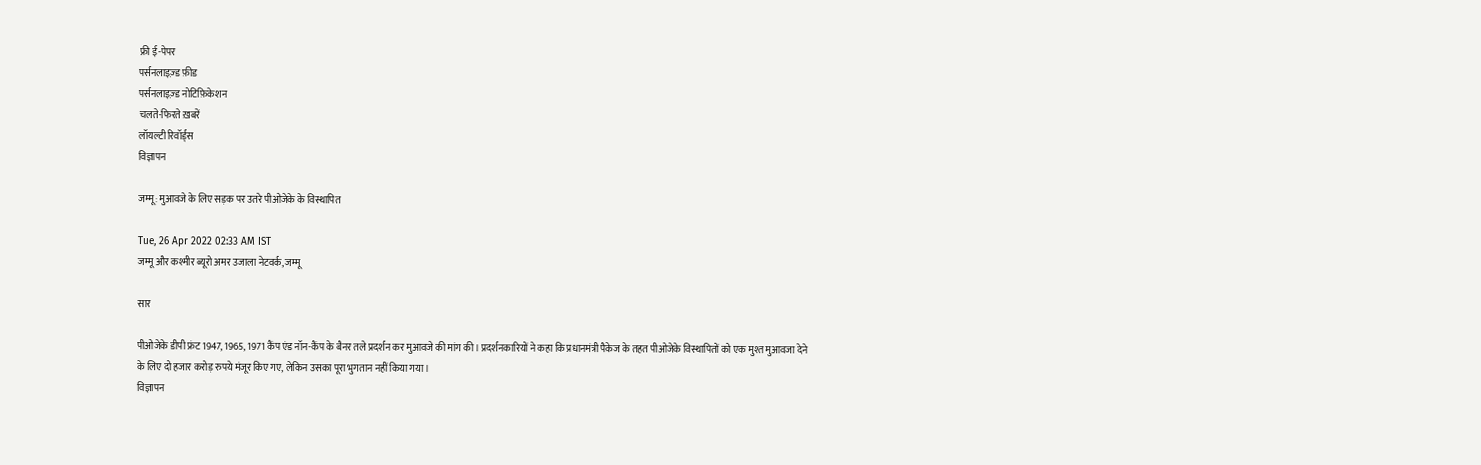फ्री ई-पेपर
पर्सनलाइज़्ड फ़ीड
पर्सनलाइज़्ड नोटिफ़िकेशन
चलते-फिरते ख़बरें
लॉयल्टी रिवॉर्ड्स
विज्ञापन

जम्मू: मुआवजे के लिए सड़क पर उतरे पीओजेके के विस्थापित

Tue, 26 Apr 2022 02:33 AM IST
जम्मू और कश्मीर ब्यूरो अमर उजाला नेटवर्क, जम्मू

सार

पीओजेके डीपी फ्रंट 1947, 1965, 1971 कैंप एंड नॉन-कैंप के बैनर तले प्रदर्शन कर मुआवजे की मांग की। प्रदर्शनकारियों ने कहा कि प्रधानमंत्री पैकेज के तहत पीओजेके विस्थापितों को एक मुश्त मुआवजा देने के लिए दो हजार करोड़ रुपये मंजूर किए गए, लेकिन उसका पूरा भुगतान नहीं किया गया।
विज्ञापन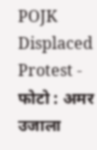POJK Displaced Protest - फोटो : अमर उजाला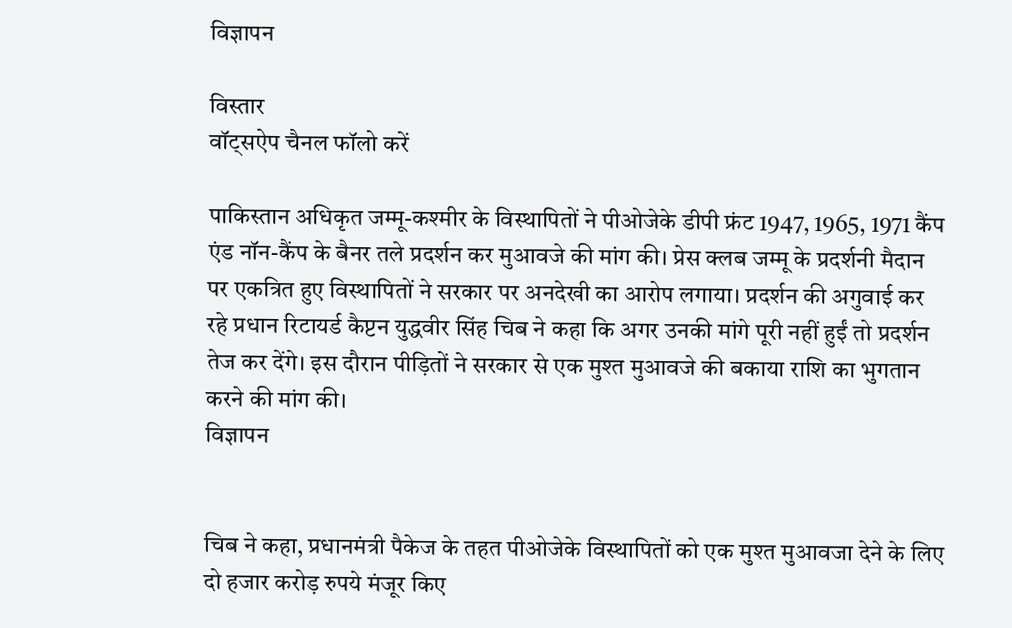विज्ञापन

विस्तार
वॉट्सऐप चैनल फॉलो करें

पाकिस्तान अधिकृत जम्मू-कश्मीर के विस्थापितों ने पीओजेके डीपी फ्रंट 1947, 1965, 1971 कैंप एंड नॉन-कैंप के बैनर तले प्रदर्शन कर मुआवजे की मांग की। प्रेस क्लब जम्मू के प्रदर्शनी मैदान पर एकत्रित हुए विस्थापितों ने सरकार पर अनदेखी का आरोप लगाया। प्रदर्शन की अगुवाई कर रहे प्रधान रिटायर्ड कैप्टन युद्धवीर सिंह चिब ने कहा कि अगर उनकी मांगे पूरी नहीं हुईं तो प्रदर्शन तेज कर देंगे। इस दौरान पीड़ितों ने सरकार से एक मुश्त मुआवजे की बकाया राशि का भुगतान करने की मांग की।
विज्ञापन


चिब ने कहा, प्रधानमंत्री पैकेज के तहत पीओजेके विस्थापितों को एक मुश्त मुआवजा देने के लिए दो हजार करोड़ रुपये मंजूर किए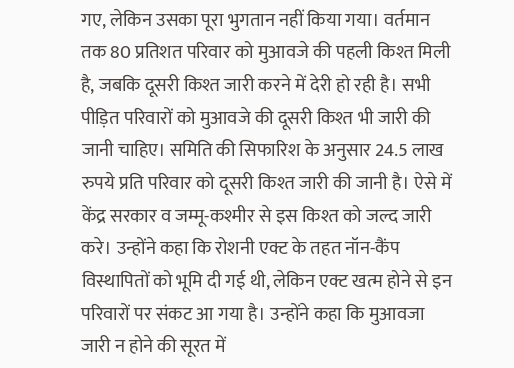गए, लेकिन उसका पूरा भुगतान नहीं किया गया। वर्तमान तक 80 प्रतिशत परिवार को मुआवजे की पहली किश्त मिली है, जबकि दूसरी किश्त जारी करने में देरी हो रही है। सभी पीड़ित परिवारों को मुआवजे की दूसरी किश्त भी जारी की जानी चाहिए। समिति की सिफारिश के अनुसार 24.5 लाख रुपये प्रति परिवार को दूसरी किश्त जारी की जानी है। ऐसे में केंद्र सरकार व जम्मू-कश्मीर से इस किश्त को जल्द जारी करे। उन्होंने कहा कि रोशनी एक्ट के तहत नॉन-कैंप विस्थापितों को भूमि दी गई थी, लेकिन एक्ट खत्म होने से इन परिवारों पर संकट आ गया है। उन्होंने कहा कि मुआवजा जारी न होने की सूरत में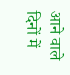आने वाले दिनों में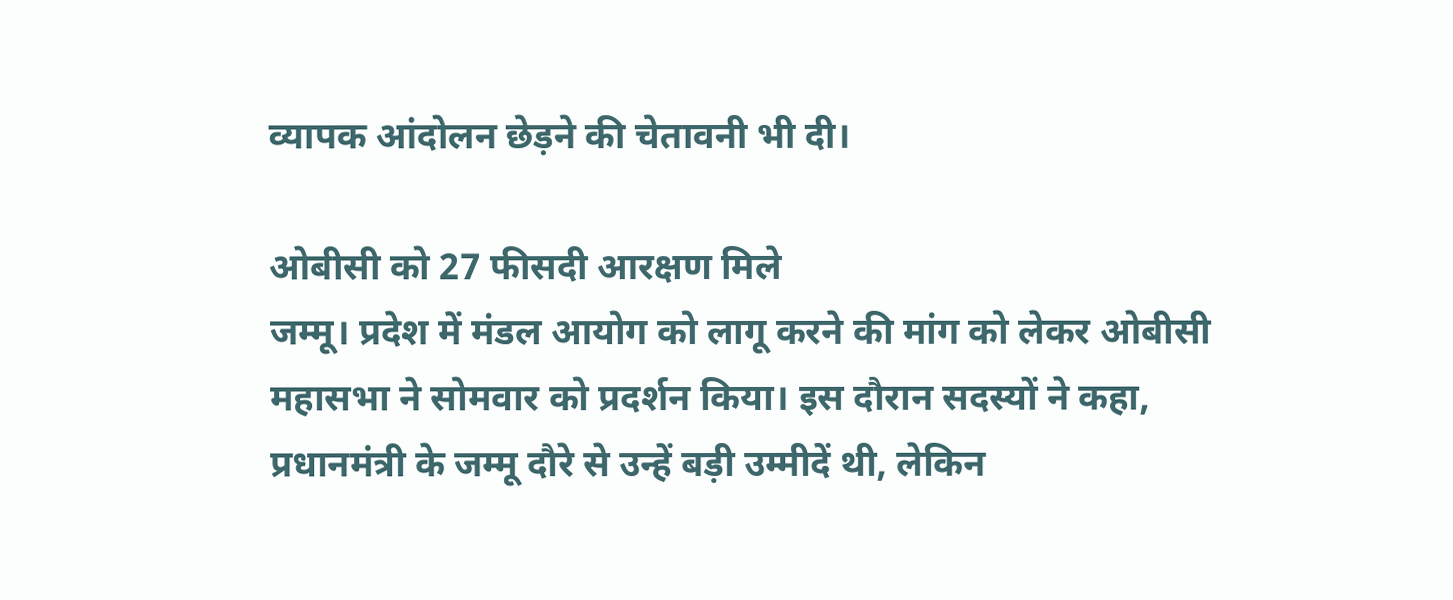व्यापक आंदोलन छेड़ने की चेतावनी भी दी।

ओबीसी को 27 फीसदी आरक्षण मिले
जम्मू। प्रदेश में मंडल आयोग को लागू करने की मांग को लेकर ओबीसी महासभा ने सोमवार को प्रदर्शन किया। इस दौरान सदस्यों ने कहा, प्रधानमंत्री के जम्मू दौरे से उन्हें बड़ी उम्मीदें थी, लेकिन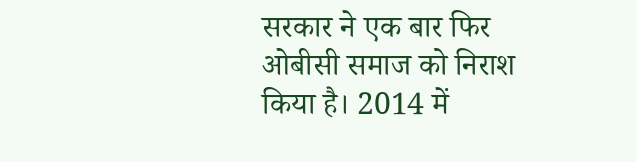सरकार ने एक बार फिर ओबीसी समाज को निराश किया है। 2014 में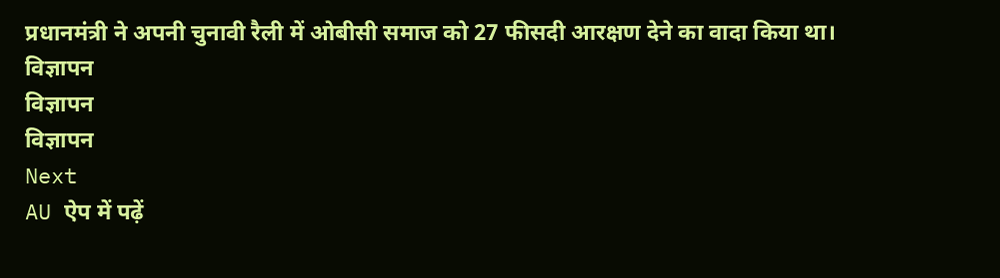प्रधानमंत्री ने अपनी चुनावी रैली में ओबीसी समाज को 27 फीसदी आरक्षण देने का वादा किया था।
विज्ञापन
विज्ञापन
विज्ञापन
Next
AU ऐप में पढ़ें